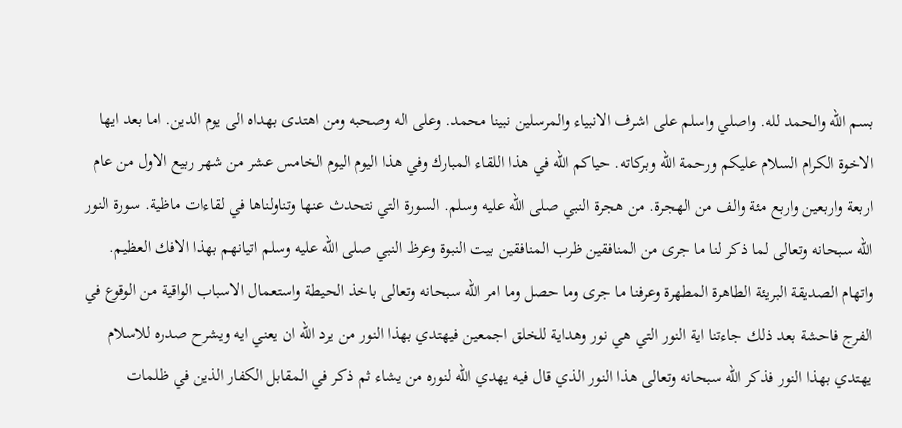بسم الله والحمد لله. واصلي واسلم على اشرف الانبياء والمرسلين نبينا محمد. وعلى اله وصحبه ومن اهتدى بهداه الى يوم الدين. اما بعد ايها الاخوة الكرام السلام عليكم ورحمة الله وبركاته. حياكم الله في هذا اللقاء المبارك وفي هذا اليوم اليوم الخامس عشر من شهر ربيع الاول من عام اربعة واربعين واربع مئة والف من الهجرة. من هجرة النبي صلى الله عليه وسلم. السورة التي نتحدث عنها وتناولناها في لقاءات ماظية. سورة النور الله سبحانه وتعالى لما ذكر لنا ما جرى من المنافقين ظرب المنافقين بيت النبوة وعرظ النبي صلى الله عليه وسلم اتيانهم بهذا الافك العظيم. واتهام الصديقة البريئة الطاهرة المطهرة وعرفنا ما جرى وما حصل وما امر الله سبحانه وتعالى باخذ الحيطة واستعمال الاسباب الواقية من الوقوع في الفرج فاحشة بعد ذلك جاءتنا اية النور التي هي نور وهداية للخلق اجمعين فيهتدي بهذا النور من يرد الله ان يعني ايه ويشرح صدره للاسلام يهتدي بهذا النور فذكر الله سبحانه وتعالى هذا النور الذي قال فيه يهدي الله لنوره من يشاء ثم ذكر في المقابل الكفار الذين في ظلمات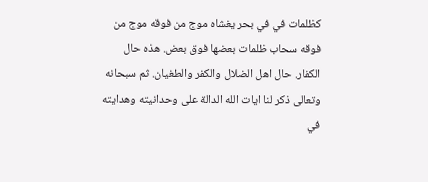كظلمات في في بحر يغشاه موج من فوقه موج من فوقه سحاب ظلمات بعضها فوق بعض. هذه حال الكفار. حال اهل الضلال والكفر والطغيان. ثم سبحانه وتعالى ذكر لنا ايات الله الدالة على وحدانيته وهدايته في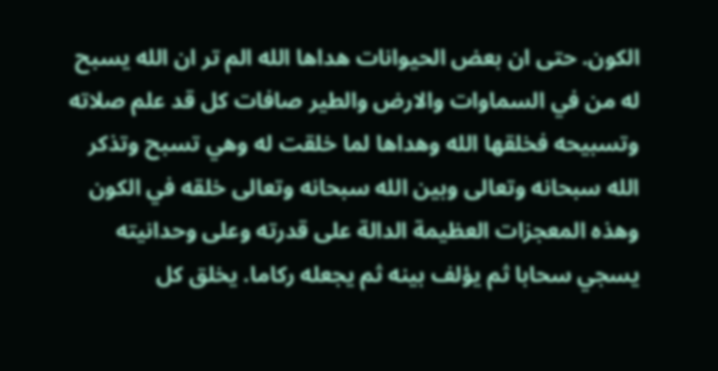الكون. حتى ان بعض الحيوانات هداها الله الم تر ان الله يسبح له من في السماوات والارض والطير صافات كل قد علم صلاته وتسبيحه فخلقها الله وهداها لما خلقت له وهي تسبح وتذكر الله سبحانه وتعالى وبين الله سبحانه وتعالى خلقه في الكون وهذه المعجزات العظيمة الدالة على قدرته وعلى وحدانيته يسجي سحابا ثم يؤلف بينه ثم يجعله ركاما. يخلق كل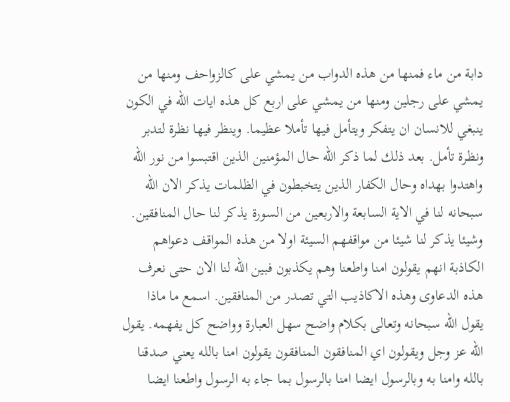دابة من ماء فمنها من هذه الدواب من يمشي على كالزواحف ومنها من يمشي على رجلين ومنها من يمشي على اربع كل هذه ايات الله في الكون ينبغي للانسان ان يتفكر ويتأمل فيها تأملا عظيما. وينظر فيها نظرة لتدبر ونظرة تأمل. بعد ذلك لما ذكر الله حال المؤمنين الذين اقتبسوا من نور الله واهتدوا بهداه وحال الكفار الذين يتخبطون في الظلمات يذكر الان الله سبحانه لنا في الاية السابعة والاربعين من السورة يذكر لنا حال المنافقين. وشيئا يذكر لنا شيئا من مواقفهم السيئة اولا من هذه المواقف دعواهم الكاذبة انهم يقولون امنا واطعنا وهم يكذبون فبين الله لنا الان حتى نعرف هذه الدعاوى وهذه الاكاذيب التي تصدر من المنافقين. اسمع ما ماذا يقول الله سبحانه وتعالى بكلام واضح سهل العبارة وواضح كل يفهمه. يقول الله عز وجل ويقولون اي المنافقون المنافقون يقولون امنا بالله يعني صدقنا بالله وامنا به وبالرسول ايضا امنا بالرسول بما جاء به الرسول واطعنا ايضا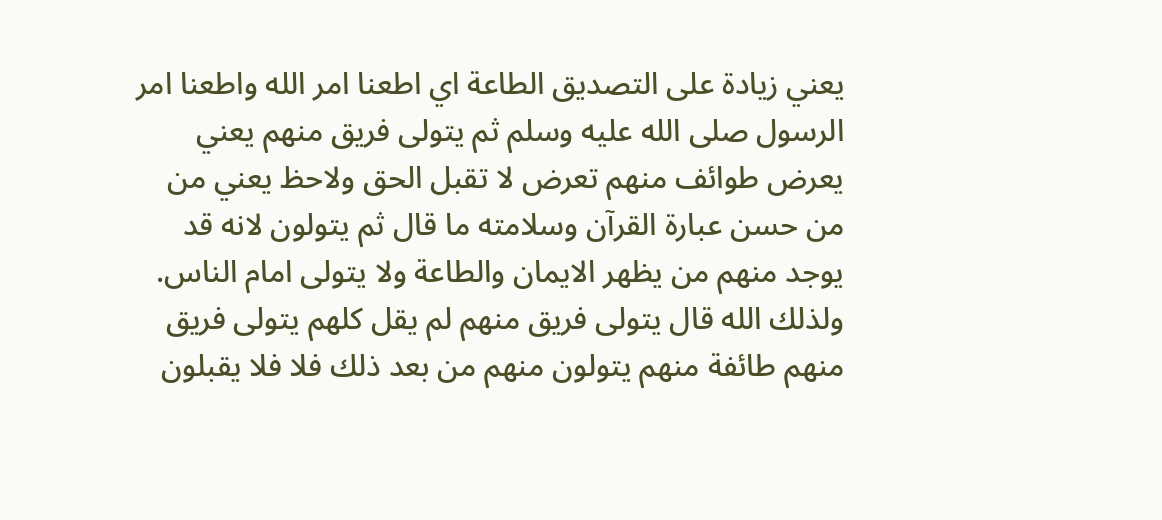يعني زيادة على التصديق الطاعة اي اطعنا امر الله واطعنا امر الرسول صلى الله عليه وسلم ثم يتولى فريق منهم يعني يعرض طوائف منهم تعرض لا تقبل الحق ولاحظ يعني من من حسن عبارة القرآن وسلامته ما قال ثم يتولون لانه قد يوجد منهم من يظهر الايمان والطاعة ولا يتولى امام الناس. ولذلك الله قال يتولى فريق منهم لم يقل كلهم يتولى فريق منهم طائفة منهم يتولون منهم من بعد ذلك فلا فلا يقبلون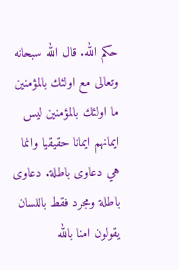حكم الله. قال الله سبحانه وتعالى مع اولئك بالمؤمنين ما اولئك بالمؤمنين ليس ايمانهم ايمانا حقيقيا وانما هي دعاوى باطلة. دعاوى باطلة ومجرد فقط باللسان يقولون امنا بالله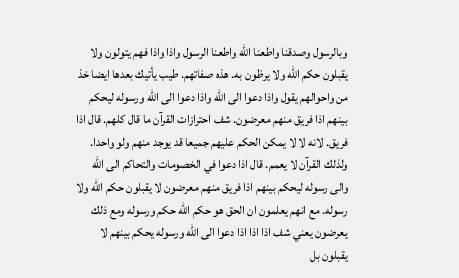وبالرسول وصدقنا واطعنا الله واطعنا الرسول واذا واذا فهم يتولون ولا يقبلون حكم الله ولا يرظون به. هذه صفاتهم. طيب يأتيك بعدها ايضا خذ من واحوالهم يقول واذا دعوا الى الله واذا دعوا الى الله ورسوله ليحكم بينهم اذا فريق منهم معرضون. شف احترازات القرآن ما قال كلهم. قال اذا فريق. لانه لا لا يمكن الحكم عليهم جميعا قد يوجد منهم ولو واحدا. ولذلك القرآن لا يعمم. قال اذا دعوا في الخصومات والتحاكم الى الله والى رسوله ليحكم بينهم اذا فريق منهم معرضون لا يقبلون حكم الله ولا رسوله. مع انهم يعلمون ان الحق هو حكم الله حكم ورسوله ومع ذلك يعرضون يعني شف اذا اذا اذا دعوا الى الله ورسوله يحكم بينهم لا يقبلون بل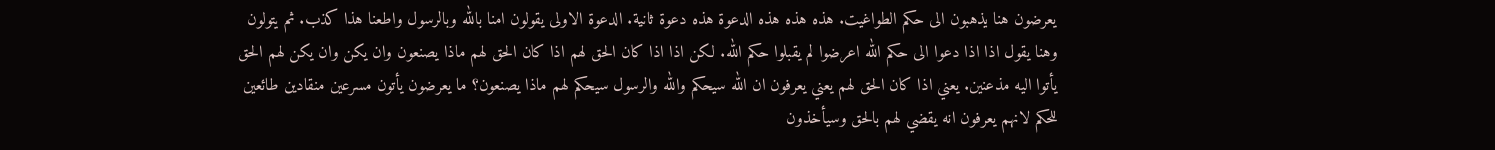يعرضون هنا يذهبون الى حكم الطواغيت. هذه هذه هذه الدعوة هذه دعوة ثانية. الدعوة الاولى يقولون امنا بالله وبالرسول واطعنا هذا كذب. ثم يتولون وهنا يقول اذا اذا دعوا الى حكم الله اعرضوا لم يقبلوا حكم الله. لكن اذا اذا كان الحق لهم اذا كان الحق لهم ماذا يصنعون وان يكن وان يكن لهم الحق يأتوا اليه مذعنين. يعني اذا كان الحق لهم يعني يعرفون ان الله سيحكم والله والرسول سيحكم لهم ماذا يصنعون؟ ما يعرضون يأتون مسرعين منقادين طائعين للحكم لانهم يعرفون انه يقضي لهم بالحق وسيأخذون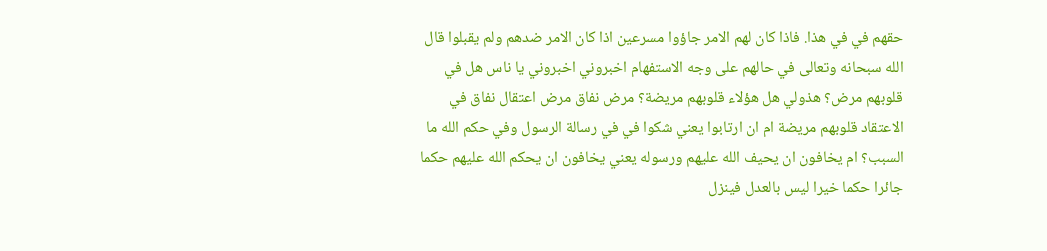حقهم في في هذا. فاذا كان لهم الامر جاؤوا مسرعين اذا كان الامر ضدهم ولم يقبلوا قال الله سبحانه وتعالى في حالهم على وجه الاستفهام اخبروني اخبروني يا ناس هل في قلوبهم مرض؟ هذولي هل هؤلاء قلوبهم مريضة؟ مرض نفاق مرض اعتقال نفاق في الاعتقاد قلوبهم مريضة ام ان ارتابوا يعني شكوا في في رسالة الرسول وفي حكم الله ما السبب؟ ام يخافون ان يحيف الله عليهم ورسوله يعني يخافون ان يحكم الله عليهم حكما جائرا حكما خيرا ليس بالعدل فينزل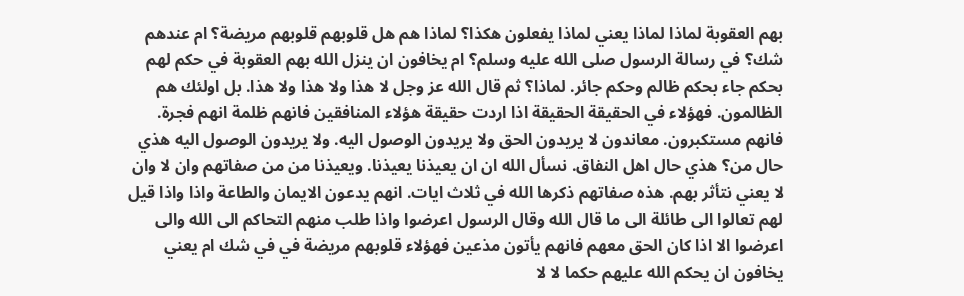بهم العقوبة لماذا لماذا يعني لماذا يفعلون هكذا؟ لماذا هم هل قلوبهم قلوبهم مريضة؟ ام عندهم شك؟ في رسالة الرسول صلى الله عليه وسلم؟ ام يخافون ان ينزل الله بهم العقوبة في حكم لهم بحكم جاء بحكم ظالم وحكم جائر. لماذا؟ ثم قال الله عز وجل لا هذا ولا هذا ولا هذا. بل اولئك هم الظالمون. فهؤلاء في الحقيقة الحقيقة اذا اردت حقيقة هؤلاء المنافقين فانهم ظلمة انهم فجرة. فانهم مستكبرون. معاندون لا يريدون الحق ولا يريدون الوصول اليه. ولا يريدون الوصول اليه هذي حال من؟ هذي حال اهل النفاق. نسأل الله ان ان يعيذنا يعيذنا. ويعيذنا من من صفاتهم وان لا وان لا يعني نتأثر بهم. هذه صفاتهم ذكرها الله في ثلاث ايات. انهم يدعون الايمان والطاعة واذا واذا قيل لهم تعالوا الى طائلة الى ما قال الله وقال الرسول اعرضوا واذا طلب منهم التحاكم الى الله والى اعرضوا الا اذا كان الحق معهم فانهم يأتون مذعين فهؤلاء قلوبهم مريضة في في شك ام يعني يخافون ان يحكم الله عليهم حكما لا لا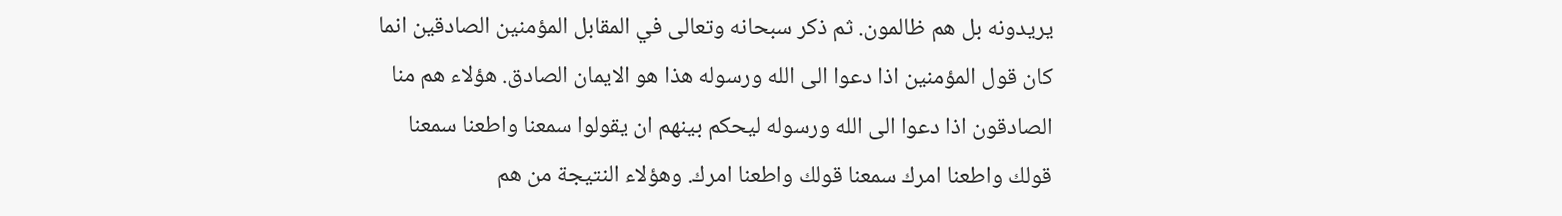يريدونه بل هم ظالمون. ثم ذكر سبحانه وتعالى في المقابل المؤمنين الصادقين انما كان قول المؤمنين اذا دعوا الى الله ورسوله هذا هو الايمان الصادق. هؤلاء هم منا الصادقون اذا دعوا الى الله ورسوله ليحكم بينهم ان يقولوا سمعنا واطعنا سمعنا قولك واطعنا امرك سمعنا قولك واطعنا امرك. وهؤلاء النتيجة من هم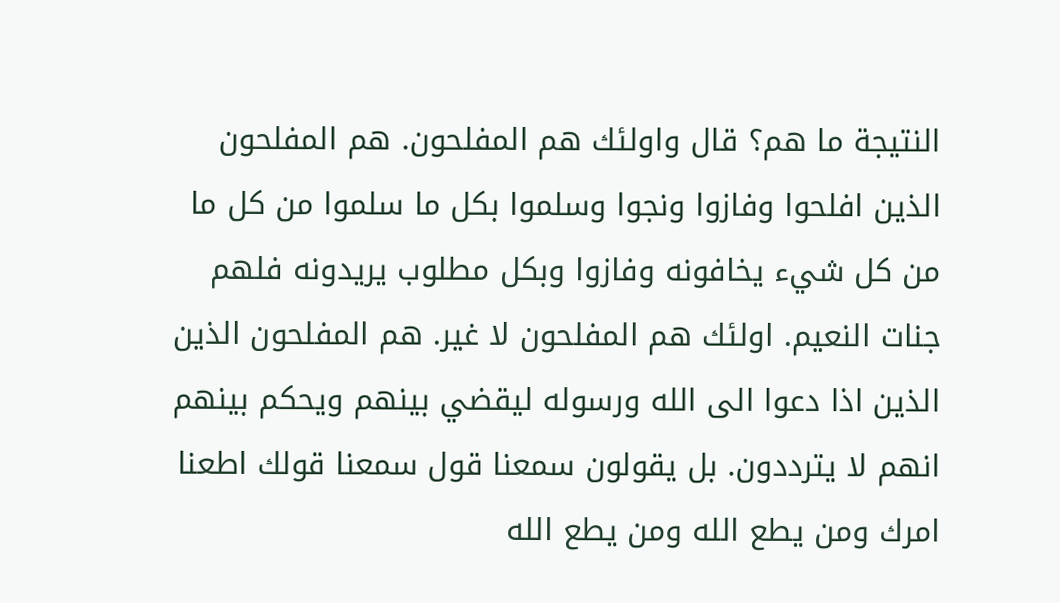النتيجة ما هم؟ قال واولئك هم المفلحون. هم المفلحون الذين افلحوا وفازوا ونجوا وسلموا بكل ما سلموا من كل ما من كل شيء يخافونه وفازوا وبكل مطلوب يريدونه فلهم جنات النعيم. اولئك هم المفلحون لا غير. هم المفلحون الذين الذين اذا دعوا الى الله ورسوله ليقضي بينهم ويحكم بينهم انهم لا يترددون. بل يقولون سمعنا قول سمعنا قولك اطعنا امرك ومن يطع الله ومن يطع الله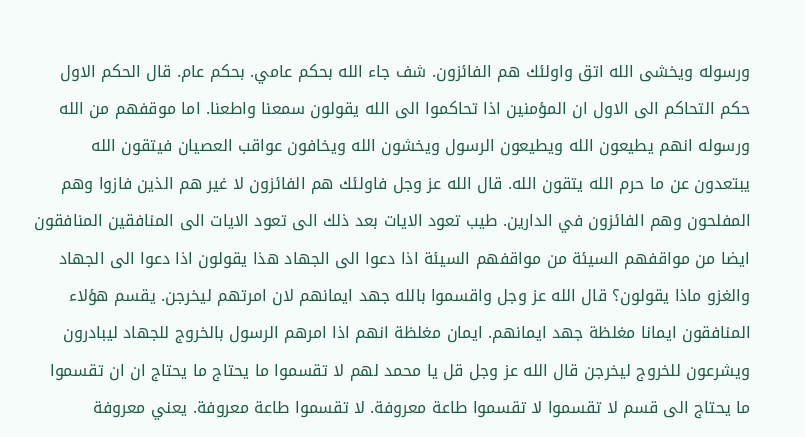ورسوله ويخشى الله اتق واولئك هم الفائزون. شف جاء الله بحكم عامي. بحكم عام. قال الحكم الاول حكم التحاكم الى الاول ان المؤمنين اذا تحاكموا الى الله يقولون سمعنا واطعنا. اما موقفهم من الله ورسوله انهم يطيعون الله ويطيعون الرسول ويخشون الله ويخافون عواقب العصيان فيتقون الله يبتعدون عن ما حرم الله يتقون الله. قال الله عز وجل فاولئك هم الفائزون لا غير هم الذين فازوا وهم المفلحون وهم الفائزون في الدارين. طيب تعود الايات بعد ذلك الى تعود الايات الى المنافقين المنافقون ايضا من مواقفهم السيئة من مواقفهم السيئة اذا دعوا الى الجهاد هذا يقولون اذا دعوا الى الجهاد والغزو ماذا يقولون؟ قال الله عز وجل واقسموا بالله جهد ايمانهم لان امرتهم ليخرجن. يقسم هؤلاء المنافقون ايمانا مغلظة جهد ايمانهم. ايمان مغلظة انهم اذا امرهم الرسول بالخروج للجهاد ليبادرون ويشرعون للخروج ليخرجن قال الله عز وجل قل يا محمد لهم لا تقسموا ما يحتاج ما يحتاج ان ان تقسموا ما يحتاج الى قسم لا تقسموا لا تقسموا طاعة معروفة. لا تقسموا طاعة معروفة. يعني معروفة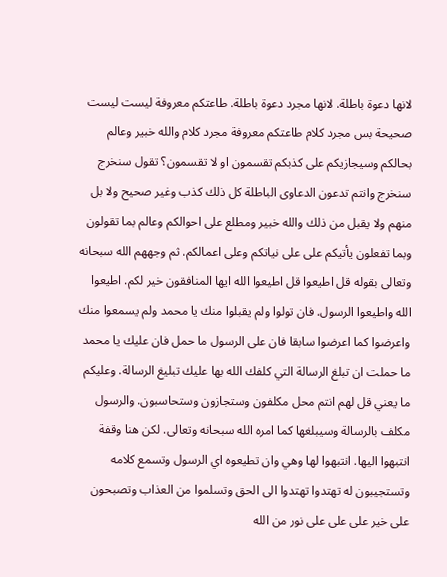لانها دعوة باطلة. لانها مجرد دعوة باطلة. طاعتكم معروفة ليست ليست صحيحة بس مجرد كلام طاعتكم معروفة مجرد كلام والله خبير وعالم بحالكم وسيجازيكم على كذبكم تقسمون او لا تقسمون؟ تقول سنخرج سنخرج وانتم تدعون الدعاوى الباطلة كل ذلك كذب وغير صحيح ولا بل منهم ولا يقبل من ذلك والله خبير ومطلع على احوالكم وعالم بما تقولون وبما تفعلون يأتيكم على على نياتكم وعلى اعمالكم. ثم وجههم الله سبحانه وتعالى بقوله قل اطيعوا قل اطيعوا الله ايها المنافقون خير لكم. اطيعوا الله واطيعوا الرسول. فان تولوا ولم يقبلوا منك يا محمد ولم يسمعوا منك واعرضوا كما اعرضوا سابقا فان على الرسول ما حمل فان عليك يا محمد ما حملت ان تبلغ الرسالة التي كلفك الله بها عليك تبليغ الرسالة. وعليكم ما يعني قل لهم انتم محل مكلفون وستجازون وستحاسبون. والرسول مكلف بالرسالة وسيبلغها كما امره الله سبحانه وتعالى. لكن هنا وقفة انتبهوا اليها. انتبهوا لها وهي وان تطيعوه اي الرسول وتسمع كلامه وتستجيبون له تهتدوا تهتدوا الى الحق وتسلموا من العذاب وتصبحون على خير على على على نور من الله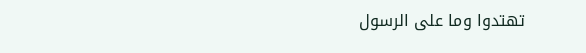تهتدوا وما على الرسول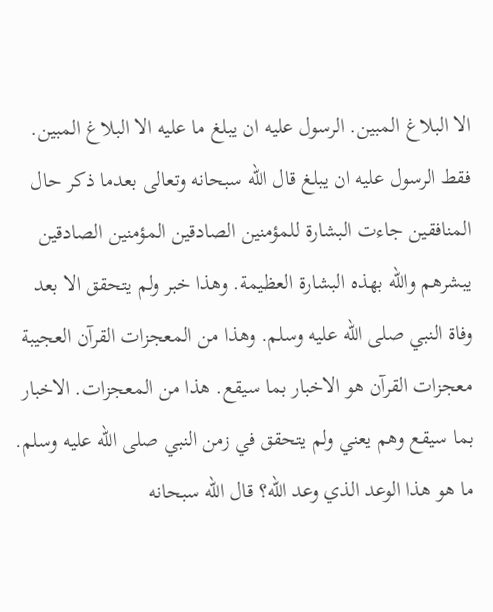الا البلاغ المبين. الرسول عليه ان يبلغ ما عليه الا البلاغ المبين. فقط الرسول عليه ان يبلغ قال الله سبحانه وتعالى بعدما ذكر حال المنافقين جاءت البشارة للمؤمنين الصادقين المؤمنين الصادقين يبشرهم والله بهذه البشارة العظيمة. وهذا خبر ولم يتحقق الا بعد وفاة النبي صلى الله عليه وسلم. وهذا من المعجزات القرآن العجيبة معجزات القرآن هو الاخبار بما سيقع. هذا من المعجزات. الاخبار بما سيقع وهم يعني ولم يتحقق في زمن النبي صلى الله عليه وسلم. ما هو هذا الوعد الذي وعد الله؟ قال الله سبحانه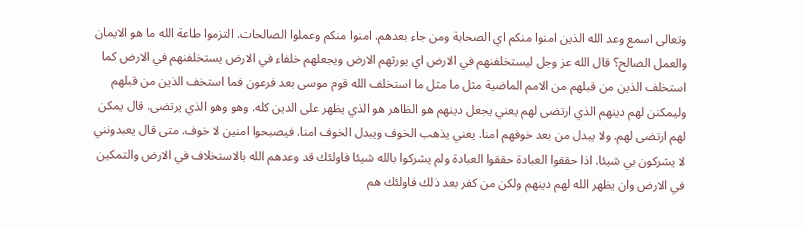وتعالى اسمع وعد الله الذين امنوا منكم اي الصحابة ومن جاء بعدهم. امنوا منكم وعملوا الصالحات. التزموا طاعة الله ما هو الايمان والعمل الصالح؟ قال الله عز وجل ليستخلفنهم في الارض اي يورثهم الارض ويجعلهم خلفاء في الارض يستخلفنهم في الارض كما استخلف الذين من قبلهم من الامم الماضية مثل ما مثل ما استخلف الله قوم موسى بعد فرعون فما استخف الذين من قبلهم وليمكنن لهم دينهم الذي ارتضى لهم يعني يجعل دينهم هو الظاهر هو الذي يظهر على الدين كله. وهو وهو الذي يرتضى. قال يمكن لهم ارتضى لهم. ولا يبدل من بعد خوفهم امنا. يعني يذهب الخوف ويبدل الخوف امنا. فيصبحوا امنين لا خوف. متى قال يعبدونني لا يشركون بي شيئا. اذا حققوا العبادة حققوا العبادة ولم يشركوا بالله شيئا فاولئك قد وعدهم الله بالاستخلاف في الارض والتمكين في الارض وان يظهر الله لهم دينهم ولكن من كفر بعد ذلك فاولئك هم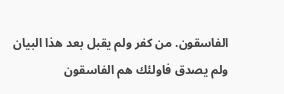الفاسقون. من كفر ولم يقبل بعد هذا البيان ولم يصدق فاولئك هم الفاسقون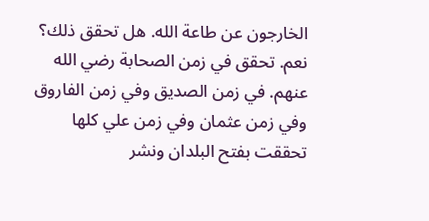الخارجون عن طاعة الله. هل تحقق ذلك؟ نعم. تحقق في زمن الصحابة رضي الله عنهم. في زمن الصديق وفي زمن الفاروق وفي زمن عثمان وفي زمن علي كلها تحققت بفتح البلدان ونشر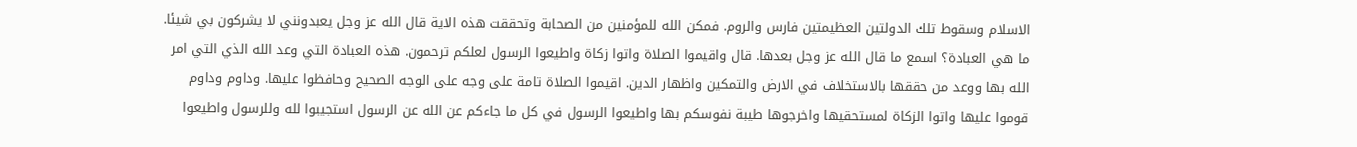الاسلام وسقوط تلك الدولتين العظيمتين فارس والروم. فمكن الله للمؤمنين من الصحابة وتحققت هذه الاية قال الله عز وجل يعبدونني لا يشركون بي شيئا. ما هي العبادة؟ اسمع ما قال الله عز وجل بعدها. قال واقيموا الصلاة واتوا زكاة واطيعوا الرسول لعلكم ترحمون. هذه العبادة التي وعد الله الذي التي امر الله بها ووعد من حققها بالاستخلاف في الارض والتمكين واظهار الدين. اقيموا الصلاة تامة على وجه على الوجه الصحيح وحافظوا عليها. وداوم وداوم قوموا عليها واتوا الزكاة لمستحقيها واخرجوها طيبة نفوسكم بها واطيعوا الرسول في كل ما جاءكم عن الله عن الرسول استجيبوا لله وللرسول واطيعوا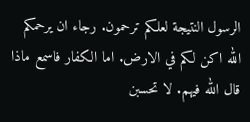الرسول النتيجة لعلكم ترحمون. رجاء ان يرحمكم الله اكن لكم في الارض. اما الكفار فاسمع ماذا قال الله فيهم. لا تحسبن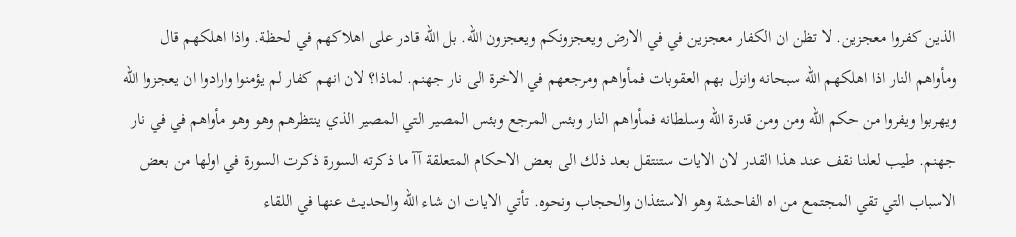الذين كفروا معجزين. لا تظن ان الكفار معجزين في في الارض ويعجزونكم ويعجزون الله. بل الله قادر على اهلاكهم في لحظة. واذا اهلكهم قال ومأواهم النار اذا اهلكهم الله سبحانه وانزل بهم العقوبات فمأواهم ومرجعهم في الاخرة الى نار جهنم. لماذا؟ لان انهم كفار لم يؤمنوا وارادوا ان يعجزوا الله ويهربوا ويفروا من حكم الله ومن ومن قدرة الله وسلطانه فمأواهم النار وبئس المرجع وبئس المصير التي المصير الذي ينتظرهم وهو وهو مأواهم في في نار جهنم. طيب لعلنا نقف عند هذا القدر لان الايات ستنتقل بعد ذلك الى بعض الاحكام المتعلقة آآ ما ذكرته السورة ذكرت السورة في اولها من بعض الاسباب التي تقي المجتمع من اه الفاحشة وهو الاستئذان والحجاب ونحوه. تأتي الايات ان شاء الله والحديث عنها في اللقاء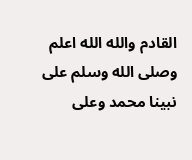القادم والله الله اعلم وصلى الله وسلم على نبينا محمد وعلى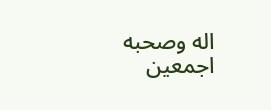اله وصحبه اجمعين